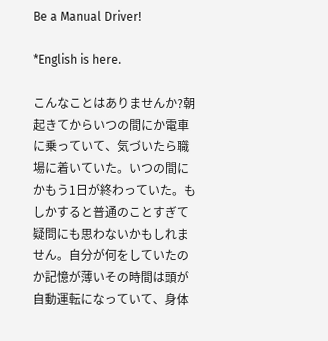Be a Manual Driver!

*English is here.

こんなことはありませんか?朝起きてからいつの間にか電車に乗っていて、気づいたら職場に着いていた。いつの間にかもう1日が終わっていた。もしかすると普通のことすぎて疑問にも思わないかもしれません。自分が何をしていたのか記憶が薄いその時間は頭が自動運転になっていて、身体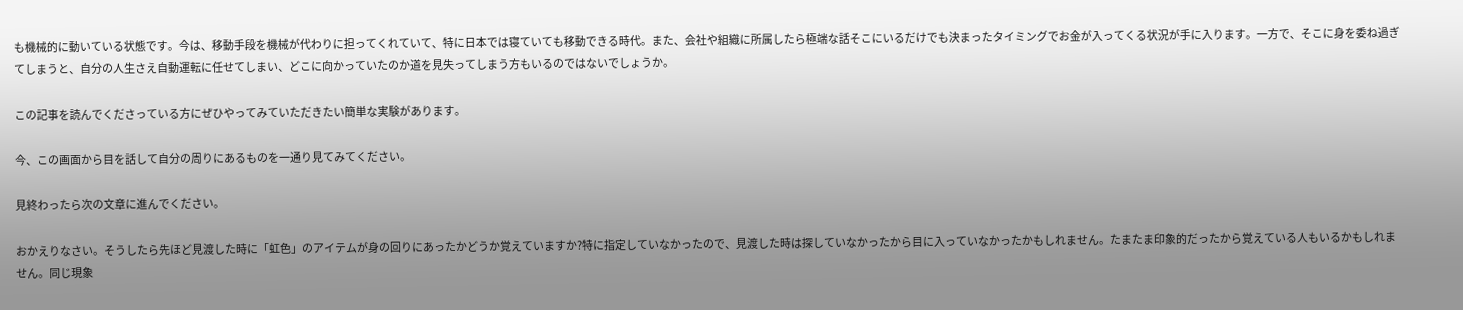も機械的に動いている状態です。今は、移動手段を機械が代わりに担ってくれていて、特に日本では寝ていても移動できる時代。また、会社や組織に所属したら極端な話そこにいるだけでも決まったタイミングでお金が入ってくる状況が手に入ります。一方で、そこに身を委ね過ぎてしまうと、自分の人生さえ自動運転に任せてしまい、どこに向かっていたのか道を見失ってしまう方もいるのではないでしょうか。

この記事を読んでくださっている方にぜひやってみていただきたい簡単な実験があります。

今、この画面から目を話して自分の周りにあるものを一通り見てみてください。

見終わったら次の文章に進んでください。

おかえりなさい。そうしたら先ほど見渡した時に「虹色」のアイテムが身の回りにあったかどうか覚えていますか?特に指定していなかったので、見渡した時は探していなかったから目に入っていなかったかもしれません。たまたま印象的だったから覚えている人もいるかもしれません。同じ現象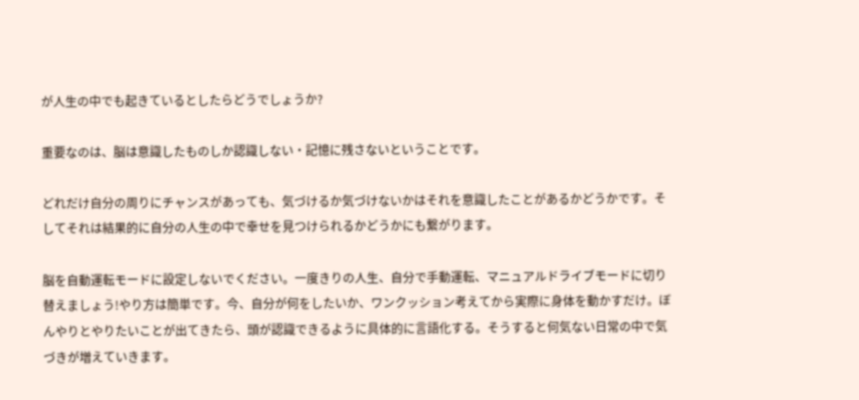が人生の中でも起きているとしたらどうでしょうか?

重要なのは、脳は意識したものしか認識しない・記憶に残さないということです。

どれだけ自分の周りにチャンスがあっても、気づけるか気づけないかはそれを意識したことがあるかどうかです。そしてそれは結果的に自分の人生の中で幸せを見つけられるかどうかにも繋がります。

脳を自動運転モードに設定しないでください。一度きりの人生、自分で手動運転、マニュアルドライブモードに切り替えましょう!やり方は簡単です。今、自分が何をしたいか、ワンクッション考えてから実際に身体を動かすだけ。ぼんやりとやりたいことが出てきたら、頭が認識できるように具体的に言語化する。そうすると何気ない日常の中で気づきが増えていきます。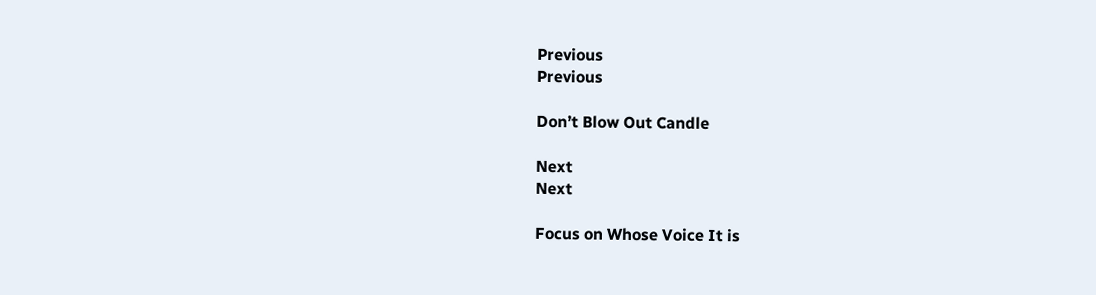Previous
Previous

Don’t Blow Out Candle

Next
Next

Focus on Whose Voice It is